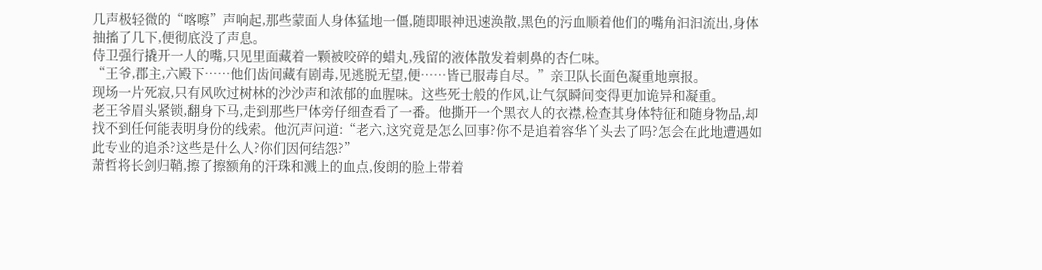几声极轻微的“喀嚓”声响起,那些蒙面人身体猛地一僵,随即眼神迅速涣散,黑色的污血顺着他们的嘴角汩汩流出,身体抽搐了几下,便彻底没了声息。
侍卫强行撬开一人的嘴,只见里面藏着一颗被咬碎的蜡丸,残留的液体散发着刺鼻的杏仁味。
“王爷,郡主,六殿下……他们齿间藏有剧毒,见逃脱无望,便……皆已服毒自尽。”亲卫队长面色凝重地禀报。
现场一片死寂,只有风吹过树林的沙沙声和浓郁的血腥味。这些死士般的作风,让气氛瞬间变得更加诡异和凝重。
老王爷眉头紧锁,翻身下马,走到那些尸体旁仔细查看了一番。他撕开一个黑衣人的衣襟,检查其身体特征和随身物品,却找不到任何能表明身份的线索。他沉声问道:“老六,这究竟是怎么回事?你不是追着容华丫头去了吗?怎会在此地遭遇如此专业的追杀?这些是什么人?你们因何结怨?”
萧哲将长剑归鞘,擦了擦额角的汗珠和溅上的血点,俊朗的脸上带着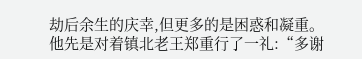劫后余生的庆幸,但更多的是困惑和凝重。他先是对着镇北老王郑重行了一礼:“多谢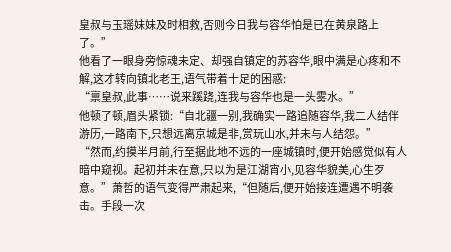皇叔与玉瑶妹妹及时相救,否则今日我与容华怕是已在黄泉路上了。”
他看了一眼身旁惊魂未定、却强自镇定的苏容华,眼中满是心疼和不解,这才转向镇北老王,语气带着十足的困惑:
“禀皇叔,此事……说来蹊跷,连我与容华也是一头雾水。”
他顿了顿,眉头紧锁:“自北疆一别,我确实一路追随容华,我二人结伴游历,一路南下,只想远离京城是非,赏玩山水,并未与人结怨。”
“然而,约摸半月前,行至据此地不远的一座城镇时,便开始感觉似有人暗中窥视。起初并未在意,只以为是江湖宵小,见容华貌美,心生歹意。”萧哲的语气变得严肃起来,“但随后,便开始接连遭遇不明袭击。手段一次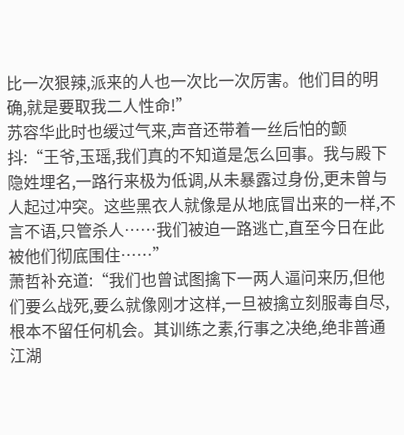比一次狠辣,派来的人也一次比一次厉害。他们目的明确,就是要取我二人性命!”
苏容华此时也缓过气来,声音还带着一丝后怕的颤抖:“王爷,玉瑶,我们真的不知道是怎么回事。我与殿下隐姓埋名,一路行来极为低调,从未暴露过身份,更未曾与人起过冲突。这些黑衣人就像是从地底冒出来的一样,不言不语,只管杀人……我们被迫一路逃亡,直至今日在此被他们彻底围住……”
萧哲补充道:“我们也曾试图擒下一两人逼问来历,但他们要么战死,要么就像刚才这样,一旦被擒立刻服毒自尽,根本不留任何机会。其训练之素,行事之决绝,绝非普通江湖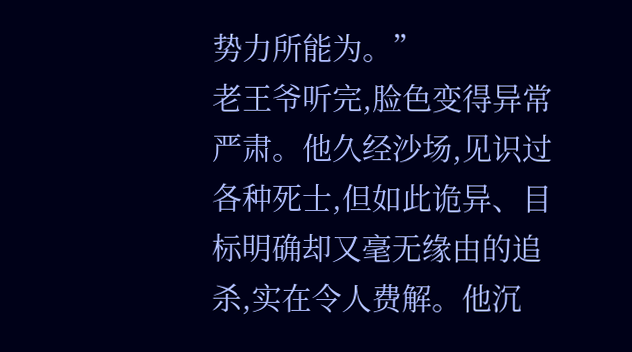势力所能为。”
老王爷听完,脸色变得异常严肃。他久经沙场,见识过各种死士,但如此诡异、目标明确却又毫无缘由的追杀,实在令人费解。他沉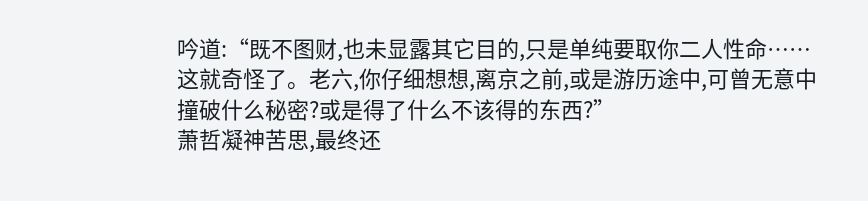吟道:“既不图财,也未显露其它目的,只是单纯要取你二人性命……这就奇怪了。老六,你仔细想想,离京之前,或是游历途中,可曾无意中撞破什么秘密?或是得了什么不该得的东西?”
萧哲凝神苦思,最终还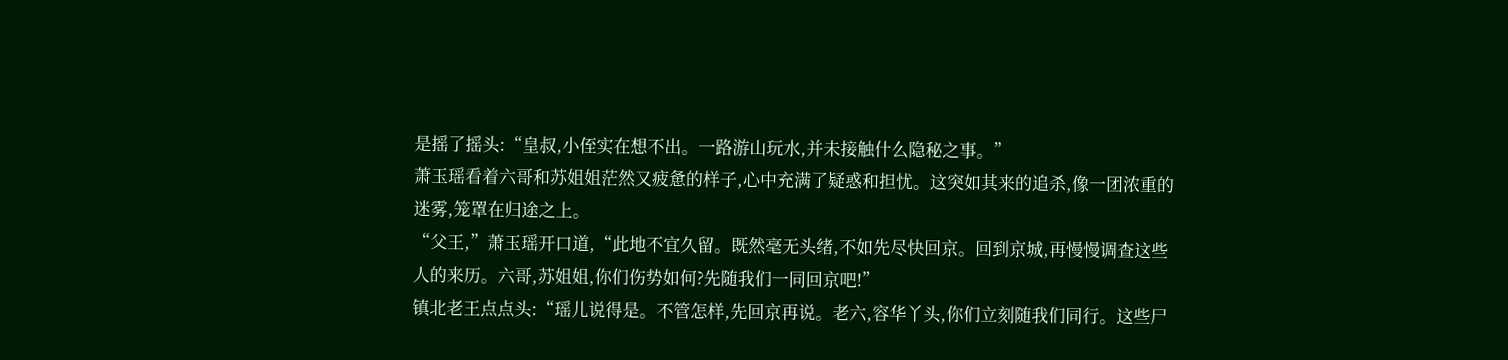是摇了摇头:“皇叔,小侄实在想不出。一路游山玩水,并未接触什么隐秘之事。”
萧玉瑶看着六哥和苏姐姐茫然又疲惫的样子,心中充满了疑惑和担忧。这突如其来的追杀,像一团浓重的迷雾,笼罩在归途之上。
“父王,”萧玉瑶开口道,“此地不宜久留。既然毫无头绪,不如先尽快回京。回到京城,再慢慢调查这些人的来历。六哥,苏姐姐,你们伤势如何?先随我们一同回京吧!”
镇北老王点点头:“瑶儿说得是。不管怎样,先回京再说。老六,容华丫头,你们立刻随我们同行。这些尸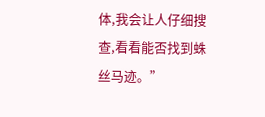体,我会让人仔细搜查,看看能否找到蛛丝马迹。”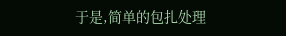于是,简单的包扎处理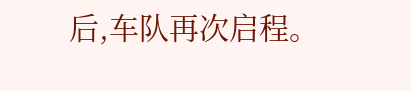后,车队再次启程。